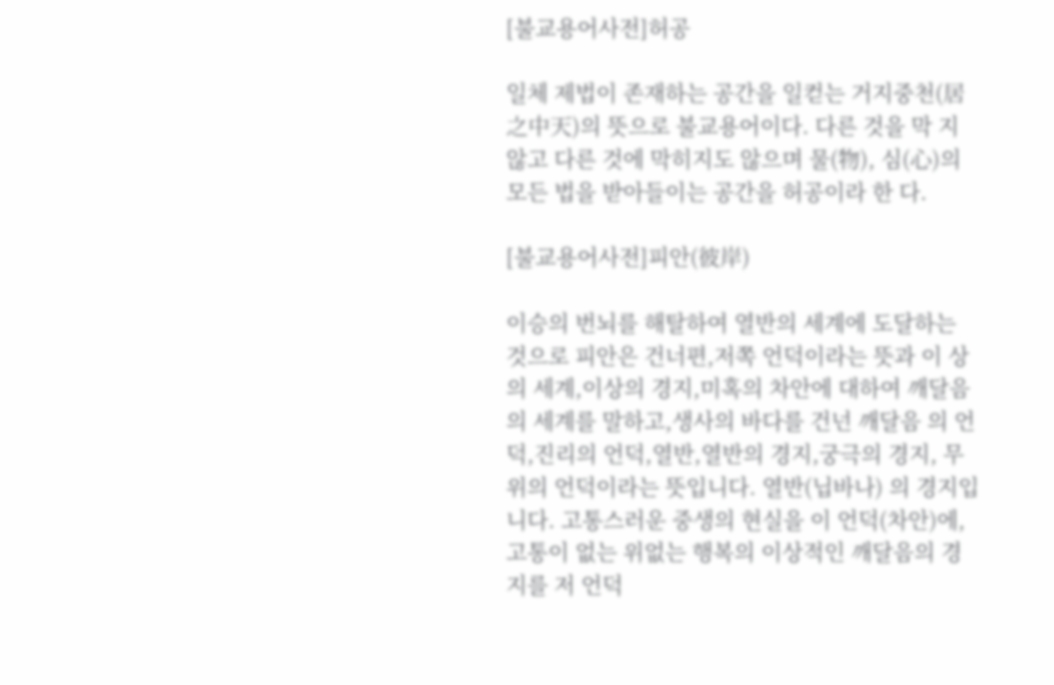[불교용어사전]허공

일체 제법이 존재하는 공간을 일컫는 거지중천(居之中天)의 뜻으로 불교용어이다. 다른 것을 막 지 않고 다른 것에 막히지도 않으며 물(物), 심(心)의 모든 법을 받아들이는 공간을 허공이라 한 다.

[불교용어사전]피안(彼岸)

이승의 번뇌를 해탈하여 열반의 세계에 도달하는 것으로 피안은 건너편,저쪽 언덕이라는 뜻과 이 상의 세계,이상의 경지,미혹의 차안에 대하여 깨달음의 세계를 말하고,생사의 바다를 건넌 깨달음 의 언덕,진리의 언덕,열반,열반의 경지,궁극의 경지, 무위의 언덕이라는 뜻입니다. 열반(닙바나) 의 경지입니다. 고통스러운 중생의 현실을 이 언덕(차안)에, 고통이 없는 위없는 행복의 이상적인 깨달음의 경지를 저 언덕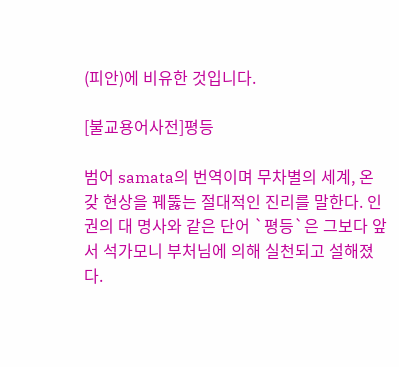(피안)에 비유한 것입니다.

[불교용어사전]평등

범어 samata의 번역이며 무차별의 세계, 온갖 현상을 꿰뚫는 절대적인 진리를 말한다. 인권의 대 명사와 같은 단어 `평등`은 그보다 앞서 석가모니 부처님에 의해 실천되고 설해졌다.